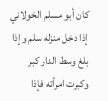كان أبو مسلم الخولاني إذا دخل منزله سلم وإذا بلغ وسط الدار كبر وكبرت امرأته فإذا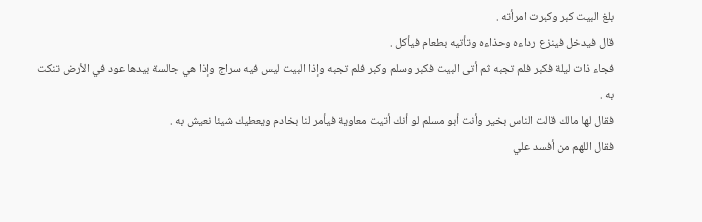بلغ البيت كبر وكبرت امرأته .
قال فيدخل فينزع رداءه وحذاءه وتأتيه بطعام فيأكل .
فجاء ذات ليلة فكبر فلم تجبه ثم أتى البيت فكبر وسلم وكبر فلم تجبه وإذا البيت ليس فيه سراج وإذا هي جالسة بيدها عود في الأرض تنكت به .
فقال لها مالك قالت الناس بخير وأنت أبو مسلم لو أنك أتيت معاوية فيأمر لنا بخادم ويعطيك شيئا نعيش به .
فقال اللهم من أفسد علي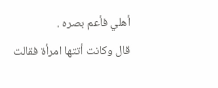أهلي فأعم بصره .
قال وكانت أتتها امرأة فقالت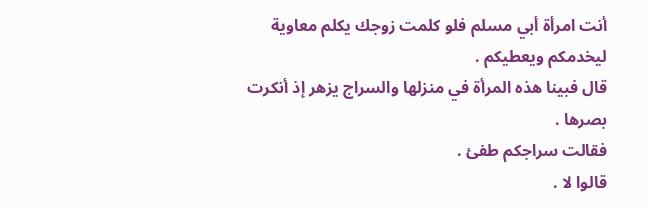أنت امرأة أبي مسلم فلو كلمت زوجك يكلم معاوية ليخدمكم ويعطيكم .
قال فبينا هذه المرأة في منزلها والسراج يزهر إذ أنكرت بصرها .
فقالت سراجكم طفئ .
قالوا لا .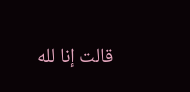قالت إنا لله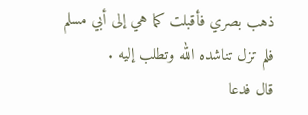ذهب بصري فأقبلت كما هي إلى أبي مسلم فلم تزل تناشده الله وتطلب إليه .
قال فدعا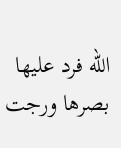الله فرد عليها بصرها ورجت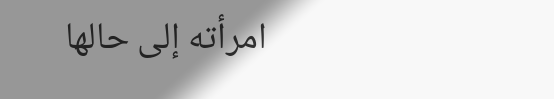امرأته إلى حالها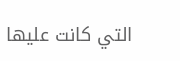التي كانت عليها